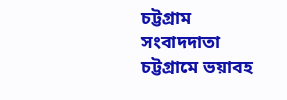চট্টগ্রাম সংবাদদাতা
চট্টগ্রামে ভয়াবহ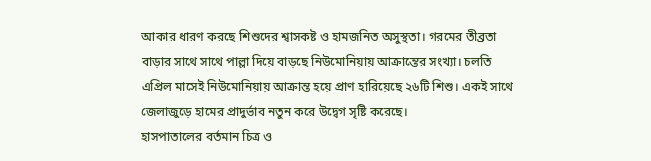আকার ধারণ করছে শিশুদের শ্বাসকষ্ট ও হামজনিত অসুস্থতা। গরমের তীব্রতা বাড়ার সাথে সাথে পাল্লা দিয়ে বাড়ছে নিউমোনিয়ায় আক্রান্তের সংখ্যা। চলতি এপ্রিল মাসেই নিউমোনিয়ায় আক্রান্ত হয়ে প্রাণ হারিয়েছে ২৬টি শিশু। একই সাথে জেলাজুড়ে হামের প্রাদুর্ভাব নতুন করে উদ্বেগ সৃষ্টি করেছে।
হাসপাতালের বর্তমান চিত্র ও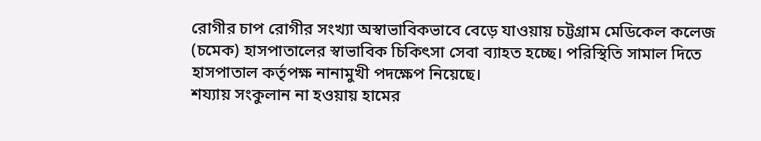রোগীর চাপ রোগীর সংখ্যা অস্বাভাবিকভাবে বেড়ে যাওয়ায় চট্টগ্রাম মেডিকেল কলেজ (চমেক) হাসপাতালের স্বাভাবিক চিকিৎসা সেবা ব্যাহত হচ্ছে। পরিস্থিতি সামাল দিতে হাসপাতাল কর্তৃপক্ষ নানামুখী পদক্ষেপ নিয়েছে।
শয্যায় সংকুলান না হওয়ায় হামের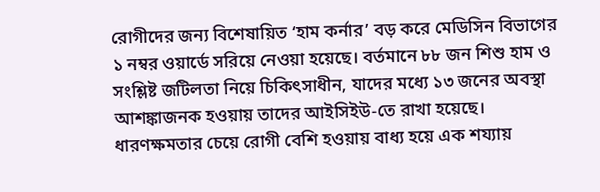রোগীদের জন্য বিশেষায়িত ‘হাম কর্নার’ বড় করে মেডিসিন বিভাগের ১ নম্বর ওয়ার্ডে সরিয়ে নেওয়া হয়েছে। বর্তমানে ৮৮ জন শিশু হাম ও সংশ্লিষ্ট জটিলতা নিয়ে চিকিৎসাধীন, যাদের মধ্যে ১৩ জনের অবস্থা আশঙ্কাজনক হওয়ায় তাদের আইসিইউ-তে রাখা হয়েছে। ধারণক্ষমতার চেয়ে রোগী বেশি হওয়ায় বাধ্য হয়ে এক শয্যায়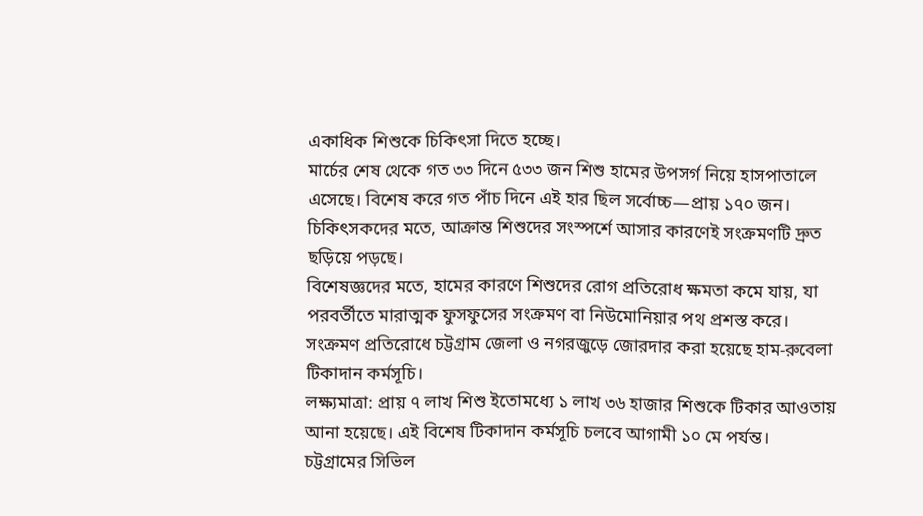একাধিক শিশুকে চিকিৎসা দিতে হচ্ছে।
মার্চের শেষ থেকে গত ৩৩ দিনে ৫৩৩ জন শিশু হামের উপসর্গ নিয়ে হাসপাতালে এসেছে। বিশেষ করে গত পাঁচ দিনে এই হার ছিল সর্বোচ্চ—প্রায় ১৭০ জন। চিকিৎসকদের মতে, আক্রান্ত শিশুদের সংস্পর্শে আসার কারণেই সংক্রমণটি দ্রুত ছড়িয়ে পড়ছে।
বিশেষজ্ঞদের মতে, হামের কারণে শিশুদের রোগ প্রতিরোধ ক্ষমতা কমে যায়, যা পরবর্তীতে মারাত্মক ফুসফুসের সংক্রমণ বা নিউমোনিয়ার পথ প্রশস্ত করে।
সংক্রমণ প্রতিরোধে চট্টগ্রাম জেলা ও নগরজুড়ে জোরদার করা হয়েছে হাম-রুবেলা টিকাদান কর্মসূচি।
লক্ষ্যমাত্রা: প্রায় ৭ লাখ শিশু ইতোমধ্যে ১ লাখ ৩৬ হাজার শিশুকে টিকার আওতায় আনা হয়েছে। এই বিশেষ টিকাদান কর্মসূচি চলবে আগামী ১০ মে পর্যন্ত।
চট্টগ্রামের সিভিল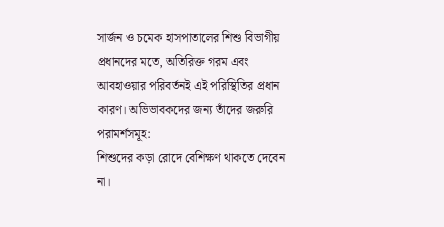সার্জন ও চমেক হাসপাতালের শিশু বিভাগীয় প্রধানদের মতে, অতিরিক্ত গরম এবং আবহাওয়ার পরিবর্তনই এই পরিস্থিতির প্রধান কারণ। অভিভাবকদের জন্য তাঁদের জরুরি পরামর্শসমূহ:
শিশুদের কড়া রোদে বেশিক্ষণ থাকতে দেবেন না।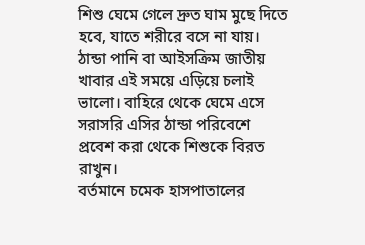শিশু ঘেমে গেলে দ্রুত ঘাম মুছে দিতে হবে, যাতে শরীরে বসে না যায়। ঠান্ডা পানি বা আইসক্রিম জাতীয় খাবার এই সময়ে এড়িয়ে চলাই ভালো। বাহিরে থেকে ঘেমে এসে সরাসরি এসির ঠান্ডা পরিবেশে প্রবেশ করা থেকে শিশুকে বিরত রাখুন।
বর্তমানে চমেক হাসপাতালের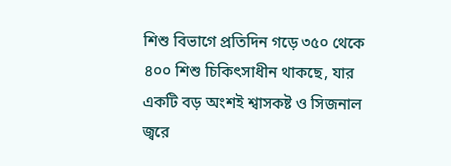শিশু বিভাগে প্রতিদিন গড়ে ৩৫০ থেকে ৪০০ শিশু চিকিৎসাধীন থাকছে, যার একটি বড় অংশই শ্বাসকষ্ট ও সিজনাল জ্বরে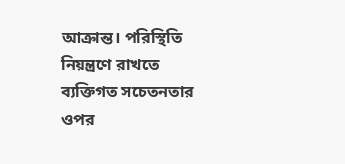আক্রান্ত। পরিস্থিতি নিয়ন্ত্রণে রাখতে ব্যক্তিগত সচেতনতার ওপর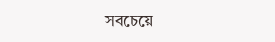সবচেয়ে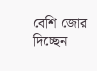বেশি জোর দিচ্ছেন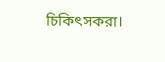চিকিৎসকরা।